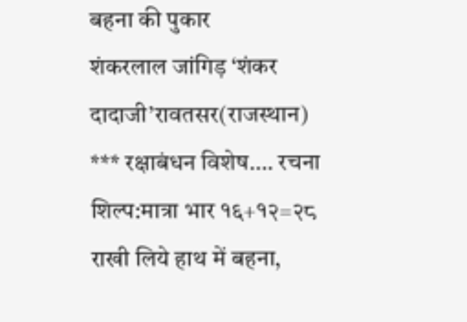बहना की पुकार
शंकरलाल जांगिड़ ‘शंकर दादाजी’रावतसर(राजस्थान) *** रक्षाबंधन विशेष…. रचना शिल्प:मात्रा भार १६+१२=२८ राखी लिये हाथ में बहना,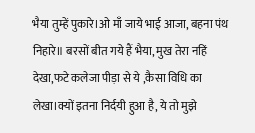भैया तुम्हें पुकारे।ओ माँ जाये भाई आजा, बहना पंथ निहारे॥ बरसों बीत गये हैं भैया, मुख तेरा नहिं देखा,फटे कलेजा पीड़ा से ये ,कैसा विधि का लेखा।क्यों इतना निर्दयी हुआ है, ये तो मुझे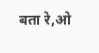बता रे,ओ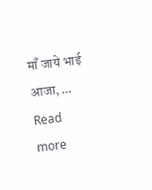माँ जाये भाई आजा, … Read more